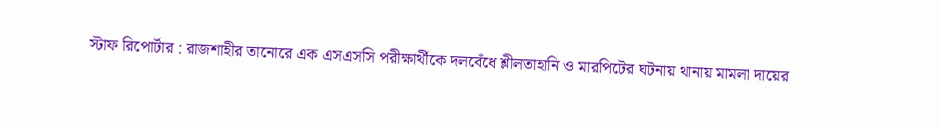স্টাফ রিপোর্টার : রাজশাহীর তানোরে এক এসএসসি পরীক্ষার্থীকে দলবেঁধে শ্লীলতাহানি ও মারপিটের ঘটনায় থানায় মামলা দায়ের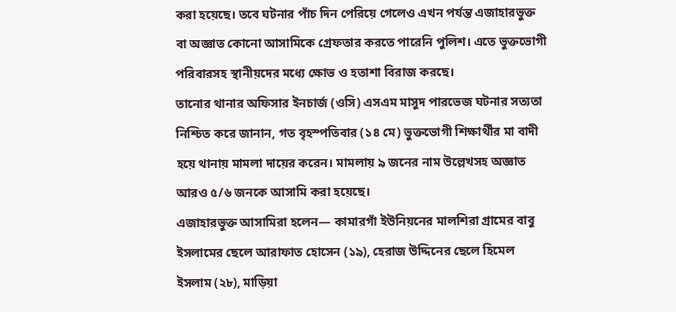করা হয়েছে। তবে ঘটনার পাঁচ দিন পেরিয়ে গেলেও এখন পর্যন্ত এজাহারভুক্ত বা অজ্ঞাত কোনো আসামিকে গ্রেফতার করতে পারেনি পুলিশ। এতে ভুক্তভোগী পরিবারসহ স্থানীয়দের মধ্যে ক্ষোভ ও হতাশা বিরাজ করছে।
তানোর থানার অফিসার ইনচার্জ (ওসি) এসএম মাসুদ পারভেজ ঘটনার সত্যতা নিশ্চিত করে জানান, গত বৃহস্পতিবার (১৪ মে) ভুক্তভোগী শিক্ষার্থীর মা বাদী হয়ে থানায় মামলা দায়ের করেন। মামলায় ৯ জনের নাম উল্লেখসহ অজ্ঞাত আরও ৫/৬ জনকে আসামি করা হয়েছে।
এজাহারভুক্ত আসামিরা হলেন— কামারগাঁ ইউনিয়নের মালশিরা গ্রামের বাবু ইসলামের ছেলে আরাফাত হোসেন (১৯), হেরাজ উদ্দিনের ছেলে হিমেল ইসলাম (২৮), মাড়িয়া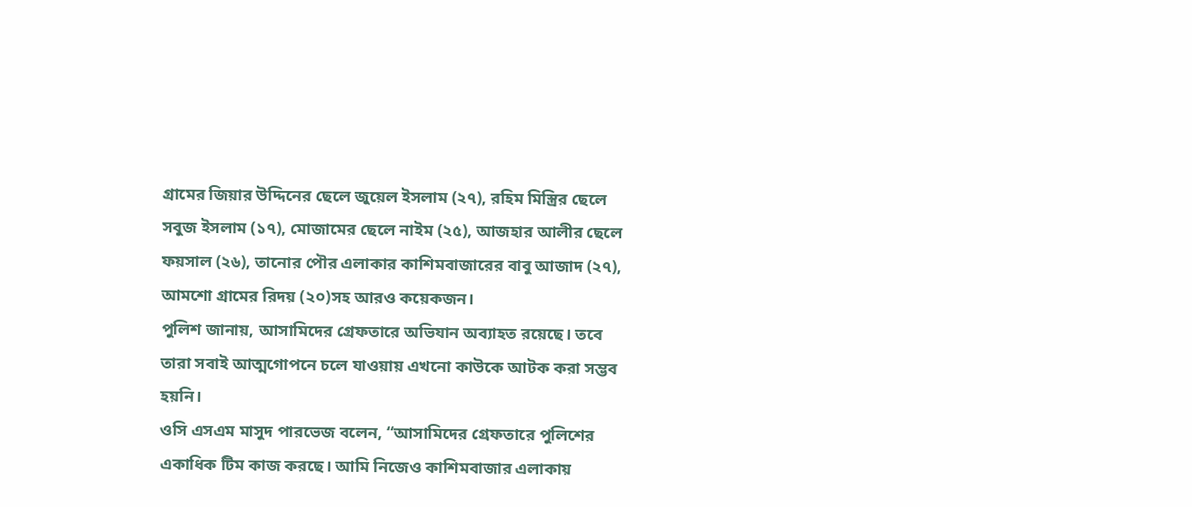গ্রামের জিয়ার উদ্দিনের ছেলে জুয়েল ইসলাম (২৭), রহিম মিস্ত্রির ছেলে সবুজ ইসলাম (১৭), মোজামের ছেলে নাইম (২৫), আজহার আলীর ছেলে ফয়সাল (২৬), তানোর পৌর এলাকার কাশিমবাজারের বাবু আজাদ (২৭), আমশো গ্রামের রিদয় (২০)সহ আরও কয়েকজন।
পুলিশ জানায়, আসামিদের গ্রেফতারে অভিযান অব্যাহত রয়েছে। তবে তারা সবাই আত্মগোপনে চলে যাওয়ায় এখনো কাউকে আটক করা সম্ভব হয়নি।
ওসি এসএম মাসুদ পারভেজ বলেন, “আসামিদের গ্রেফতারে পুলিশের একাধিক টিম কাজ করছে। আমি নিজেও কাশিমবাজার এলাকায়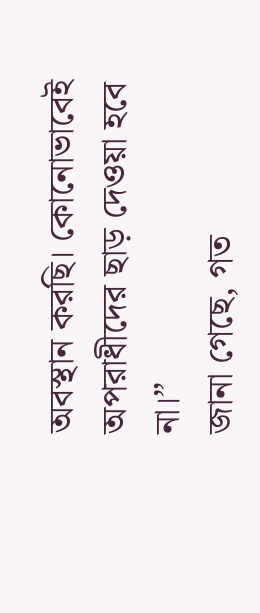অবস্থান করছি। কোনোভাবেই অপরাধীদের ছাড় দেওয়া হবে না।”
জানা গেছে, গত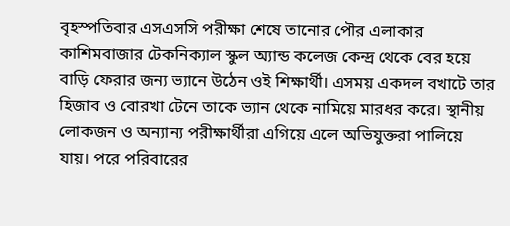বৃহস্পতিবার এসএসসি পরীক্ষা শেষে তানোর পৌর এলাকার কাশিমবাজার টেকনিক্যাল স্কুল অ্যান্ড কলেজ কেন্দ্র থেকে বের হয়ে বাড়ি ফেরার জন্য ভ্যানে উঠেন ওই শিক্ষার্থী। এসময় একদল বখাটে তার হিজাব ও বোরখা টেনে তাকে ভ্যান থেকে নামিয়ে মারধর করে। স্থানীয় লোকজন ও অন্যান্য পরীক্ষার্থীরা এগিয়ে এলে অভিযুক্তরা পালিয়ে যায়। পরে পরিবারের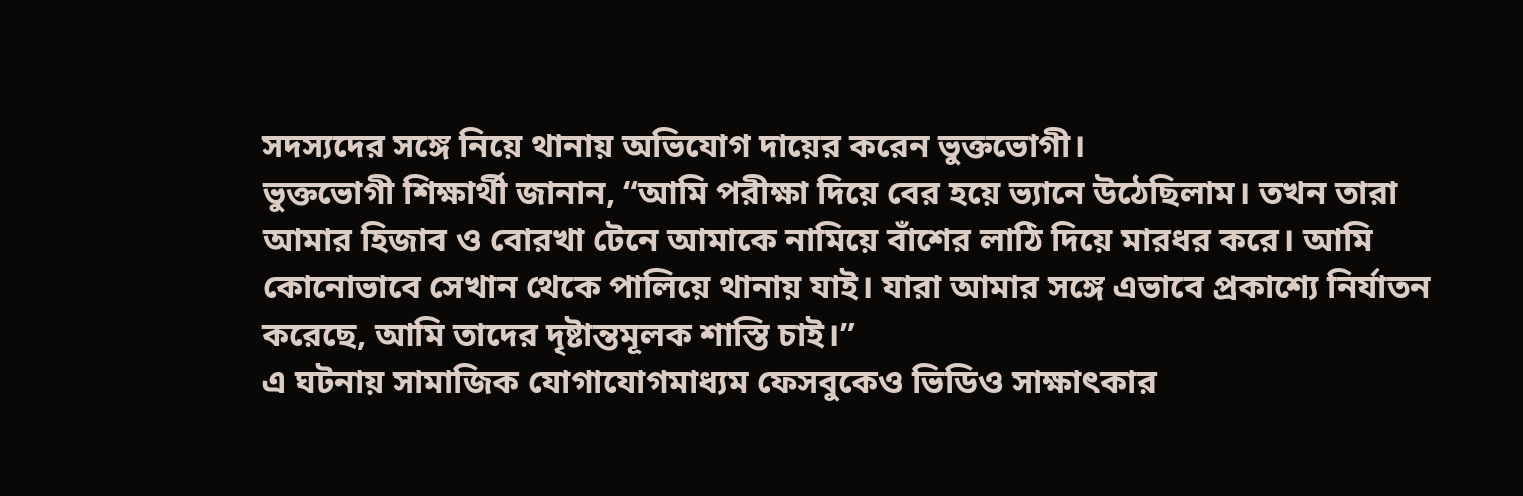সদস্যদের সঙ্গে নিয়ে থানায় অভিযোগ দায়ের করেন ভুক্তভোগী।
ভুক্তভোগী শিক্ষার্থী জানান, “আমি পরীক্ষা দিয়ে বের হয়ে ভ্যানে উঠেছিলাম। তখন তারা আমার হিজাব ও বোরখা টেনে আমাকে নামিয়ে বাঁশের লাঠি দিয়ে মারধর করে। আমি কোনোভাবে সেখান থেকে পালিয়ে থানায় যাই। যারা আমার সঙ্গে এভাবে প্রকাশ্যে নির্যাতন করেছে, আমি তাদের দৃষ্টান্তমূলক শাস্তি চাই।”
এ ঘটনায় সামাজিক যোগাযোগমাধ্যম ফেসবুকেও ভিডিও সাক্ষাৎকার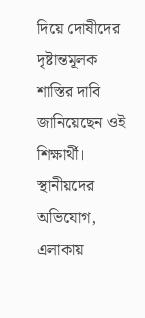দিয়ে দোষীদের দৃষ্টান্তমূলক শাস্তির দাবি জানিয়েছেন ওই শিক্ষার্থী।
স্থানীয়দের অভিযোগ, এলাকায়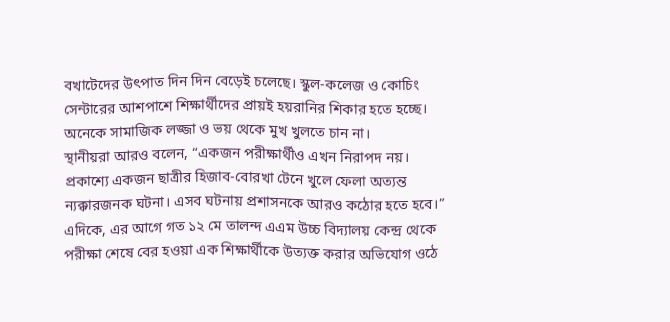বখাটেদের উৎপাত দিন দিন বেড়েই চলেছে। স্কুল-কলেজ ও কোচিং সেন্টারের আশপাশে শিক্ষার্থীদের প্রায়ই হয়রানির শিকার হতে হচ্ছে। অনেকে সামাজিক লজ্জা ও ভয় থেকে মুখ খুলতে চান না।
স্থানীয়রা আরও বলেন, “একজন পরীক্ষার্থীও এখন নিরাপদ নয়। প্রকাশ্যে একজন ছাত্রীর হিজাব-বোরখা টেনে খুলে ফেলা অত্যন্ত ন্যক্কারজনক ঘটনা। এসব ঘটনায় প্রশাসনকে আরও কঠোর হতে হবে।”
এদিকে, এর আগে গত ১২ মে তালন্দ এএম উচ্চ বিদ্যালয় কেন্দ্র থেকে পরীক্ষা শেষে বের হওয়া এক শিক্ষার্থীকে উত্যক্ত করার অভিযোগ ওঠে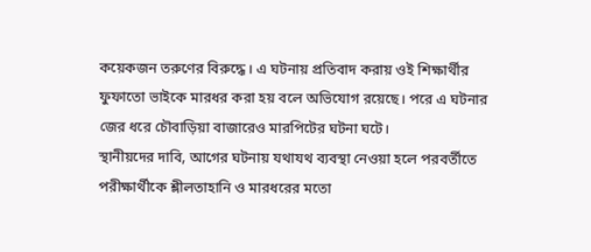কয়েকজন তরুণের বিরুদ্ধে। এ ঘটনায় প্রতিবাদ করায় ওই শিক্ষার্থীর ফুফাতো ভাইকে মারধর করা হয় বলে অভিযোগ রয়েছে। পরে এ ঘটনার জের ধরে চৌবাড়িয়া বাজারেও মারপিটের ঘটনা ঘটে।
স্থানীয়দের দাবি, আগের ঘটনায় যথাযথ ব্যবস্থা নেওয়া হলে পরবর্তীতে পরীক্ষার্থীকে শ্লীলতাহানি ও মারধরের মতো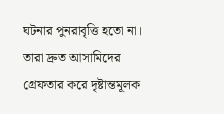ঘটনার পুনরাবৃত্তি হতো না। তারা দ্রুত আসামিদের গ্রেফতার করে দৃষ্টান্তমূলক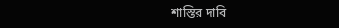শাস্তির দাবি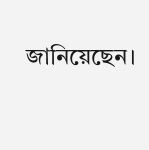জানিয়েছেন।